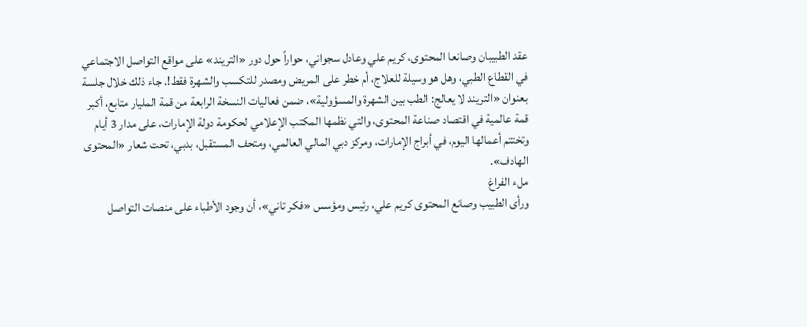عقد الطبيبان وصانعا المحتوى، كريم علي وعادل سجواني، حواراً حول دور «التريند» على مواقع التواصل الاجتماعي في القطاع الطبي، وهل هو وسيلة للعلاج، أم خطر على المريض ومصدر للتكسب والشهرة فقط!. جاء ذلك خلال جلسة بعنوان «التريند لا يعالج: الطب بين الشهرة والمسؤولية»، ضمن فعاليات النسخة الرابعة من قمة المليار متابع، أكبر قمة عالمية في اقتصاد صناعة المحتوى، والتي نظمها المكتب الإعلامي لحكومة دولة الإمارات، على مدار 3 أيام وتختتم أعمالها اليوم، في أبراج الإمارات، ومركز دبي المالي العالمي، ومتحف المستقبل، بدبي، تحت شعار «المحتوى الهادف».
ملء الفراغ
ورأى الطبيب وصانع المحتوى كريم علي، رئيس ومؤسس «فكر تاني»، أن وجود الأطباء على منصات التواصل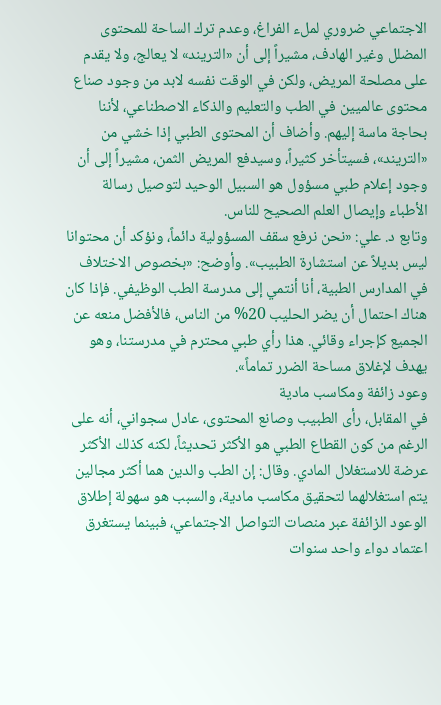الاجتماعي ضروري لملء الفراغ، وعدم ترك الساحة للمحتوى المضلل وغير الهادف، مشيراً إلى أن «التريند» لا يعالج، ولا يقدم على مصلحة المريض، ولكن في الوقت نفسه لابد من وجود صناع محتوى عالميين في الطب والتعليم والذكاء الاصطناعي، لأننا بحاجة ماسة إليهم. وأضاف أن المحتوى الطبي إذا خشي من «التريند»، فسيتأخر كثيراً، وسيدفع المريض الثمن، مشيراً إلى أن وجود إعلام طبي مسؤول هو السبيل الوحيد لتوصيل رسالة الأطباء وإيصال العلم الصحيح للناس.
وتابع د. علي: «نحن نرفع سقف المسؤولية دائماً، ونؤكد أن محتوانا ليس بديلاً عن استشارة الطبيب». وأوضح: «بخصوص الاختلاف في المدارس الطبية، أنا أنتمي إلى مدرسة الطب الوظيفي. فإذا كان هناك احتمال أن يضر الحليب 20% من الناس، فالأفضل منعه عن الجميع كإجراء وقائي. هذا رأي طبي محترم في مدرستنا، وهو يهدف لإغلاق مساحة الضرر تماماً».
وعود زائفة ومكاسب مادية
في المقابل، رأى الطبيب وصانع المحتوى، عادل سجواني، أنه على الرغم من كون القطاع الطبي هو الأكثر تحديثاً، لكنه كذلك الأكثر عرضة للاستغلال المادي. وقال: إن الطب والدين هما أكثر مجالين يتم استغلالهما لتحقيق مكاسب مادية، والسبب هو سهولة إطلاق الوعود الزائفة عبر منصات التواصل الاجتماعي، فبينما يستغرق اعتماد دواء واحد سنوات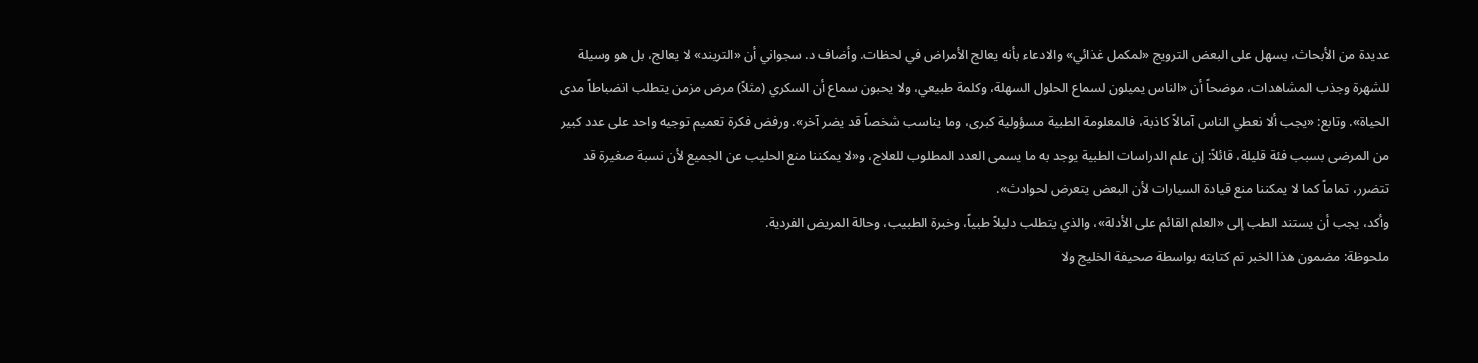عديدة من الأبحاث، يسهل على البعض الترويج «لمكمل غذائي» والادعاء بأنه يعالج الأمراض في لحظات. وأضاف د. سجواني أن «التريند» لا يعالج، بل هو وسيلة للشهرة وجذب المشاهدات، موضحاً أن «الناس يميلون لسماع الحلول السهلة، وكلمة طبيعي، ولا يحبون سماع أن السكري (مثلاً) مرض مزمن يتطلب انضباطاً مدى الحياة». وتابع: «يجب ألا نعطي الناس آمالاً كاذبة، فالمعلومة الطبية مسؤولية كبرى، وما يناسب شخصاً قد يضر آخر». ورفض فكرة تعميم توجيه واحد على عدد كبير من المرضى بسبب فئة قليلة، قائلاً: إن علم الدراسات الطبية يوجد به ما يسمى العدد المطلوب للعلاج، و«لا يمكننا منع الحليب عن الجميع لأن نسبة صغيرة قد تتضرر، تماماً كما لا يمكننا منع قيادة السيارات لأن البعض يتعرض لحوادث».
وأكد، يجب أن يستند الطب إلى «العلم القائم على الأدلة»، والذي يتطلب دليلاً طبياً، وخبرة الطبيب، وحالة المريض الفردية.
ملحوظة: مضمون هذا الخبر تم كتابته بواسطة صحيفة الخليج ولا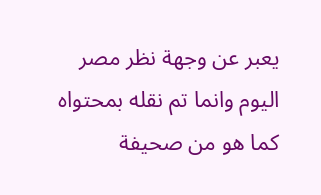يعبر عن وجهة نظر مصر اليوم وانما تم نقله بمحتواه كما هو من صحيفة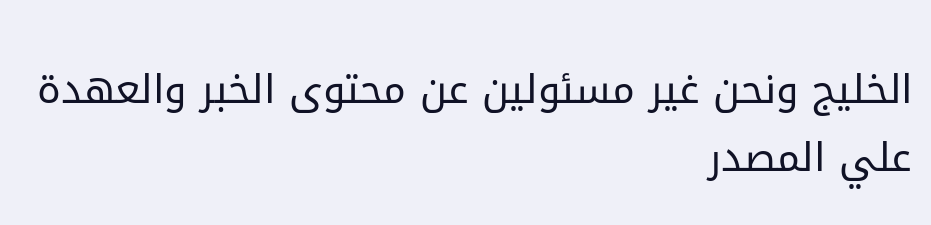الخليج ونحن غير مسئولين عن محتوى الخبر والعهدة علي المصدر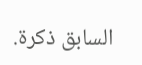السابق ذكرة.